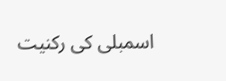اسمبلی کی رکنیت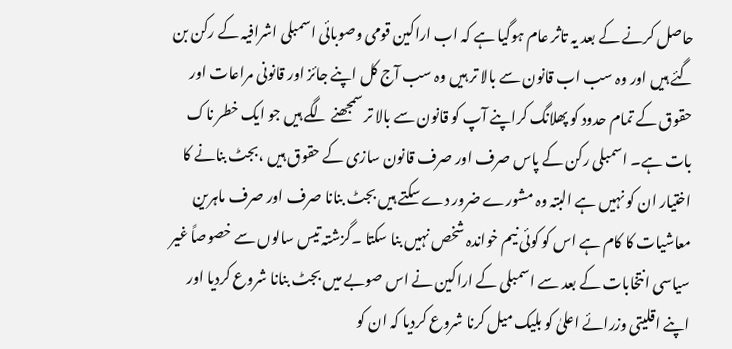حاصل کرنے کے بعد یہ تاثر عام ہوگیا ہے کہ اب اراکین قومی وصوبائی اسمبلی اشرافیہ کے رکن بن گئے ہیں اور وہ سب اب قانون سے بالا تر ہیں وہ سب آج کل اپنے جائز اور قانونی مراعات اور حقوق کے تمام حدود کو پھلانگ کراپنے آپ کو قانون سے بالا تر سمجھنے لگے ہیں جو ایک خطر ناک بات ہے۔ اسمبلی رکن کے پاس صرف اور صرف قانون سازی کے حقوق ہیں ،بجٹ بنانے کا اختیار ان کو نہیں ہے البتہ وہ مشورے ضرور دے سکتے ہیں بجٹ بنانا صرف اور صرف ماہرین معاشیات کا کام ہے اس کو کوئی نیم خواندہ شخص نہیں بنا سکتا ۔گزشتہ تیس سالوں سے خصوصاً غیر سیاسی انتخابات کے بعد سے اسمبلی کے اراکین نے اس صوبے میں بجٹ بنانا شروع کردیا اور اپنے اقلیتی وزرائے اعلیٰ کو بلیک میل کرنا شروع کردیا کہ ان کو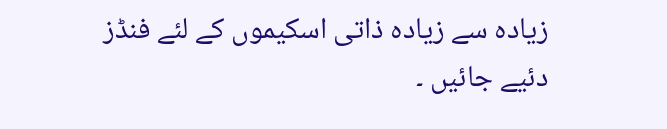زیادہ سے زیادہ ذاتی اسکیموں کے لئے فنڈز دئیے جائیں ۔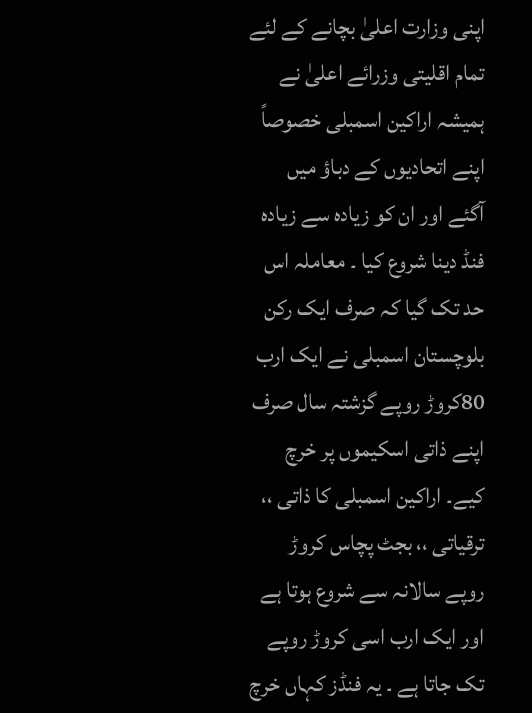اپنی وزارت اعلیٰ بچانے کے لئے تمام اقلیتی وزرائے اعلیٰ نے ہمیشہ اراکین اسمبلی خصوصاً اپنے اتحادیوں کے دباؤ میں آگئے اور ان کو زیادہ سے زیادہ فنڈ دینا شروع کیا ۔ معاملہ اس حد تک گیا کہ صرف ایک رکن بلوچستان اسمبلی نے ایک ارب 80کروڑ روپے گزشتہ سال صرف اپنے ذاتی اسکیموں پر خرچ کیے۔ اراکین اسمبلی کا ذاتی ،، ترقیاتی ،، بجٹ پچاس کروڑ روپے سالانہ سے شروع ہوتا ہے اور ایک ارب اسی کروڑ روپے تک جاتا ہے ۔ یہ فنڈز کہاں خرچ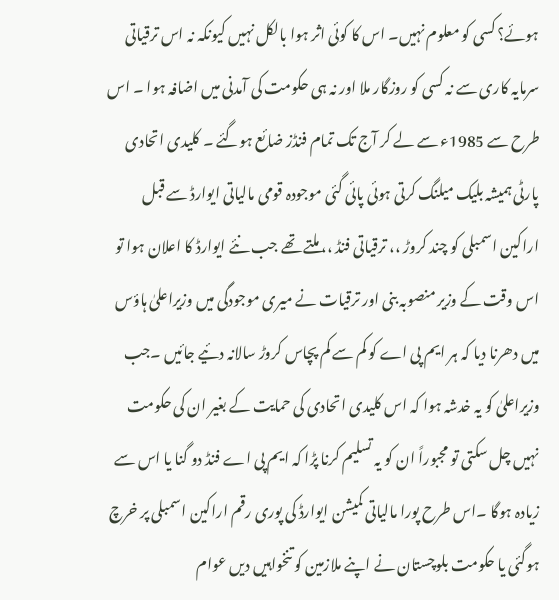ہوئے؟ کسی کو معلوم نہیں۔ اس کا کوئی اثر ہوا بالکل نہیں کیونکہ نہ اس ترقیاتی سرمایہ کاری سے نہ کسی کو روزگار ملا اور نہ ہی حکومت کی آمدنی میں اضافہ ہوا ۔ اس طرح سے 1985ء سے لے کر آج تک تمام فنڈز ضائع ہوگئے ۔ کلیدی اتحادی پارٹی ہمیشہ بلیک میلنگ کرتی ہوئی پائی گئی موجودہ قومی مالیاتی ایوارڈ سے قبل اراکین اسمبلی کو چند کروڑ ،، ترقیاتی فنڈ ،، ملتے تھے جب نئے ایوارڈ کا اعلان ہوا تو اس وقت کے وزیر منصوبہ بنی اور ترقیات نے میری موجودگی میں وزیراعلیٰ ہاؤس میں دھرنا دیا کہ ہر ایم پی اے کو کم سے کم پچاس کروڑ سالانہ دئیے جائیں ۔جب وزیراعلیٰ کو یہ خدشہ ہوا کہ اس کلیدی اتحادی کی حمایت کے بغیر ان کی حکومت نہیں چل سکتی تو مجبوراً ان کو یہ تسلیم کرنا پڑا کہ ایم پی اے فنڈ دو گنا یا اس سے زیادہ ہوگا ۔اس طرح پورا مالیاتی کمیشن ایوارڈ کی پوری رقم اراکین اسمبلی پر خرچ ہوگئی یا حکومت بلوچستان نے اپنے ملازمین کو تنخواہیں دیں عوام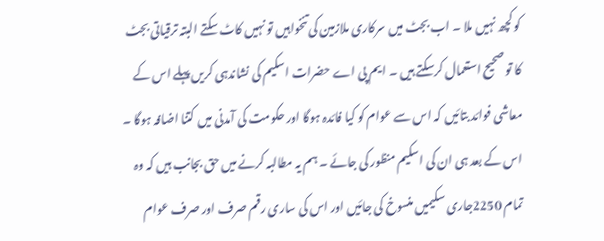کو کچھ نہیں ملا ۔ اب بجٹ میں سرکاری ملازمین کی تنخواہیں تو نہیں کاٹ سکتے البتہ ترقیاتی بجٹ کا تو صحیح استعمال کرسکتے ہیں ۔ ایم پی اے حضرات اسکیم کی نشاندہی کریں پہلے اس کے معاشی فوائد بتائیں کہ اس سے عوام کو کیا فائدہ ہوگا اور حکومت کی آمدنی میں کتنا اضافہ ہوگا ۔ اس کے بعد ہی ان کی اسکیم منظور کی جائے ۔ ہم یہ مطالبہ کرنے میں حق بجانب ہیں کہ وہ تمام 2250جاری سکیمیں منسوخ کی جائیں اور اس کی ساری رقم صرف اور صرف عوام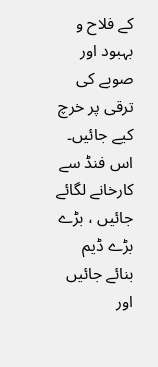کے فلاح و بہبود اور صوبے کی ترقی پر خرچ کیے جائیں۔ اس فنڈ سے کارخانے لگائے جائیں ، بڑے بڑے ڈیم بنائے جائیں اور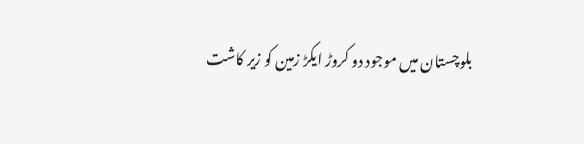بلوچستان میں موجود دو کروڑ ایکڑ زمین کو زیر کاشت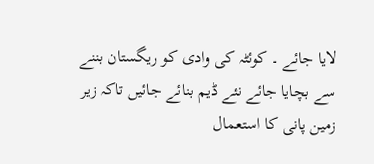لایا جائے ۔ کوئٹہ کی وادی کو ریگستان بننے سے بچایا جائے نئے ڈیم بنائے جائیں تاکہ زیر زمین پانی کا استعمال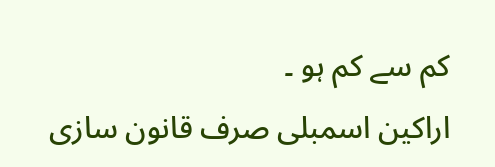کم سے کم ہو ۔
اراکین اسمبلی صرف قانون سازی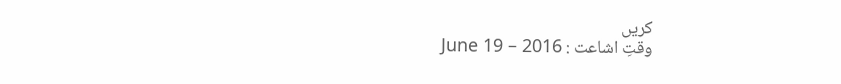کریں
وقتِ اشاعت : June 19 – 2016